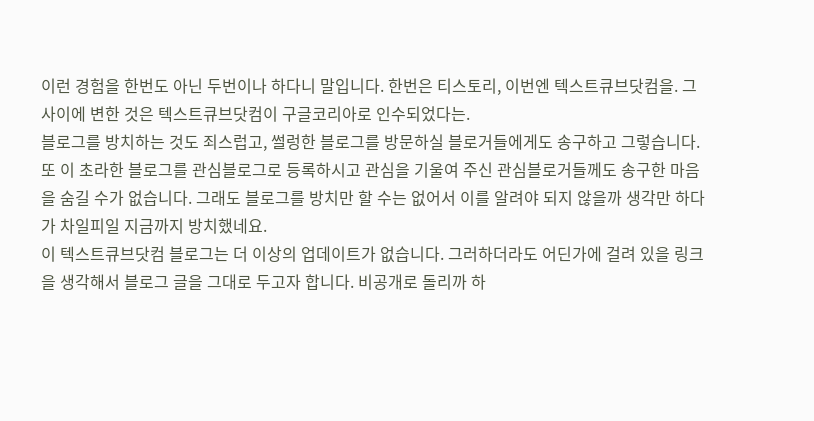이런 경험을 한번도 아닌 두번이나 하다니 말입니다. 한번은 티스토리, 이번엔 텍스트큐브닷컴을. 그 사이에 변한 것은 텍스트큐브닷컴이 구글코리아로 인수되었다는.
블로그를 방치하는 것도 죄스럽고, 썰렁한 블로그를 방문하실 블로거들에게도 송구하고 그렇습니다. 또 이 초라한 블로그를 관심블로그로 등록하시고 관심을 기울여 주신 관심블로거들께도 송구한 마음을 숨길 수가 없습니다. 그래도 블로그를 방치만 할 수는 없어서 이를 알려야 되지 않을까 생각만 하다가 차일피일 지금까지 방치했네요.
이 텍스트큐브닷컴 블로그는 더 이상의 업데이트가 없습니다. 그러하더라도 어딘가에 걸려 있을 링크을 생각해서 블로그 글을 그대로 두고자 합니다. 비공개로 돌리까 하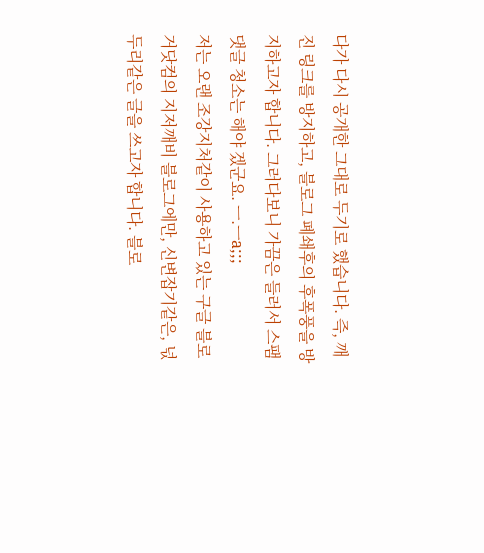다가 다시 공개한 그대로 두기로 했습니다. 즉, 깨진 링크를 방지하고, 블로그 폐쇄후의 후폭풍을 방지하고자 합니다. 그러다보니 가끔은 들러서 스팸댓글 청소는 해야 겠군요. ㅡ.ㅡa;;;
저는 오랜 조강지처같이 사용하고 있는 구글 블로거닷컴의 지저깨비 블로그에만, 신변잡기같은, 넋두리같은 글을 쓰고자 합니다. 블로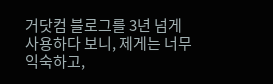거닷컴 블로그를 3년 넘게 사용하다 보니, 제게는 너무 익숙하고,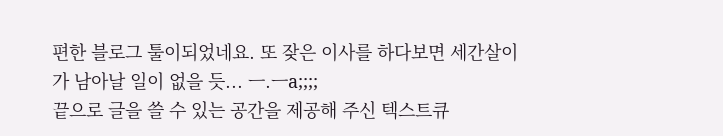편한 블로그 툴이되었네요. 또 잦은 이사를 하다보면 세간살이가 남아날 일이 없을 듯... ㅡ.ㅡa;;;;
끝으로 글을 쓸 수 있는 공간을 제공해 주신 텍스트큐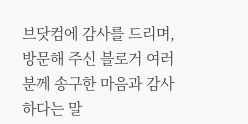브닷컴에 감사를 드리며, 방문해 주신 블로거 여러분께 송구한 마음과 감사하다는 말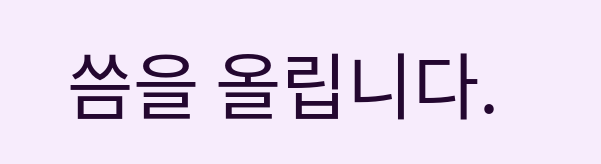씀을 올립니다.